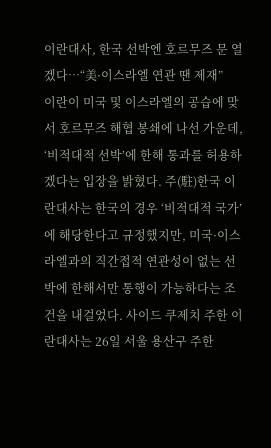이란대사, 한국 선박엔 호르무즈 문 열겠다…“美·이스라엘 연관 땐 제재”
이란이 미국 및 이스라엘의 공습에 맞서 호르무즈 해협 봉쇄에 나선 가운데, ‘비적대적 선박’에 한해 통과를 허용하겠다는 입장을 밝혔다. 주(駐)한국 이란대사는 한국의 경우 ‘비적대적 국가’에 해당한다고 규정했지만, 미국·이스라엘과의 직간접적 연관성이 없는 선박에 한해서만 통행이 가능하다는 조건을 내걸었다. 사이드 쿠제치 주한 이란대사는 26일 서울 용산구 주한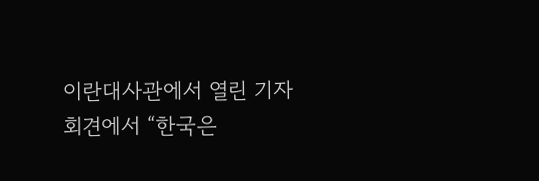이란대사관에서 열린 기자회견에서 “한국은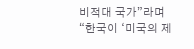비적대 국가”라며 “한국이 ‘미국의 제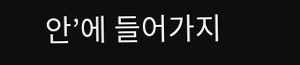안’에 들어가지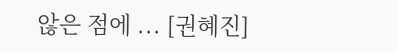않은 점에 ... [권혜진]